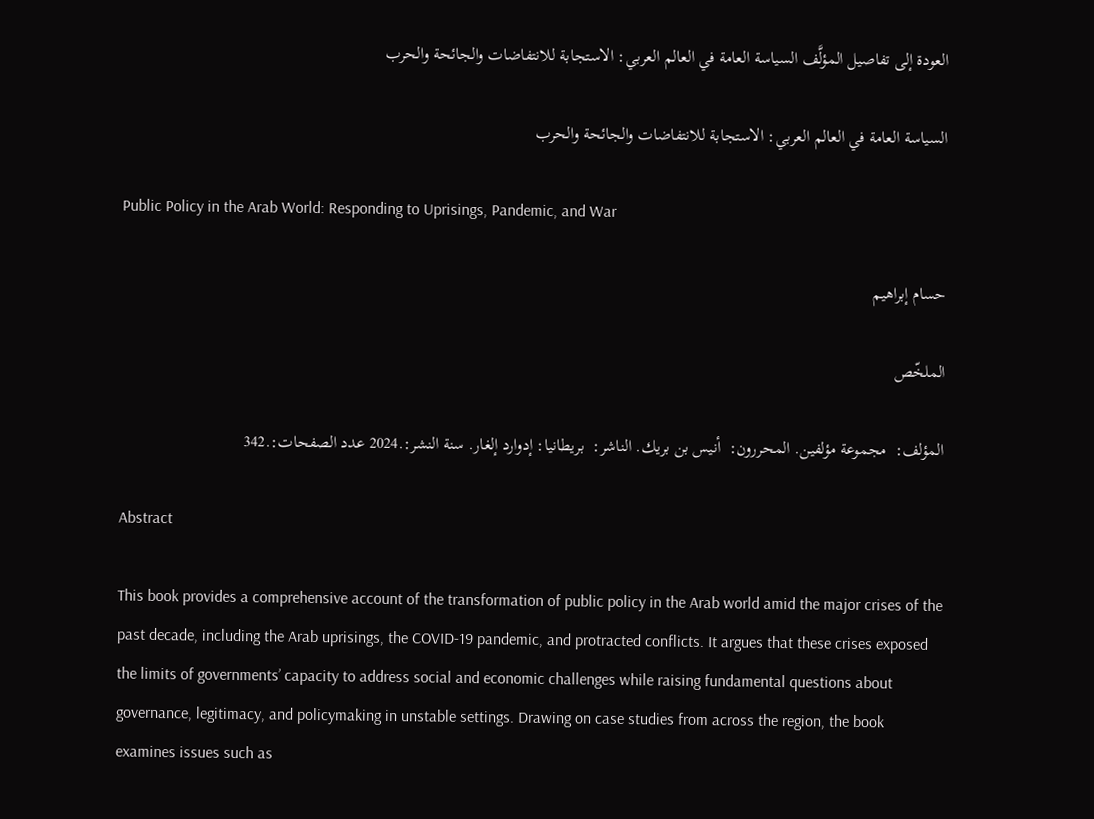العودة إلى تفاصيل المؤلَّف السياسة العامة في العالم العربي: الاستجابة للانتفاضات والجائحة والحرب

السياسة العامة في العالم العربي: الاستجابة للانتفاضات والجائحة والحرب

Public Policy in the Arab World: Responding to Uprisings, Pandemic, and War

حسام إبراهيم

الملخّص

المؤلف:  مجموعة مؤلفين. المحررون:  أنيس بن بريك. الناشر:  بريطانيا: إدوارد إلغار. سنة النشر:.2024 عدد الصفحات:.342

Abstract

This book provides a comprehensive account of the transformation of public policy in the Arab world amid the major crises of the past decade, including the Arab uprisings, the COVID-19 pandemic, and protracted conflicts. It argues that these crises exposed the limits of governments’ capacity to address social and economic challenges while raising fundamental questions about governance, legitimacy, and policymaking in unstable settings. Drawing on case studies from across the region, the book examines issues such as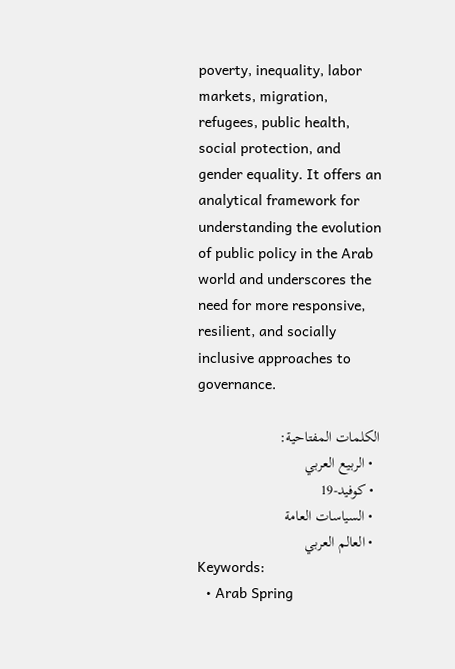poverty, inequality, labor markets, migration, refugees, public health, social protection, and gender equality. It offers an analytical framework for understanding the evolution of public policy in the Arab world and underscores the need for more responsive, resilient, and socially inclusive approaches to governance.

الكلمات المفتاحية:
  • الربيع العربي
  • كوفيد-19
  • السياسات العامة
  • العالم العربي
Keywords:
  • Arab Spring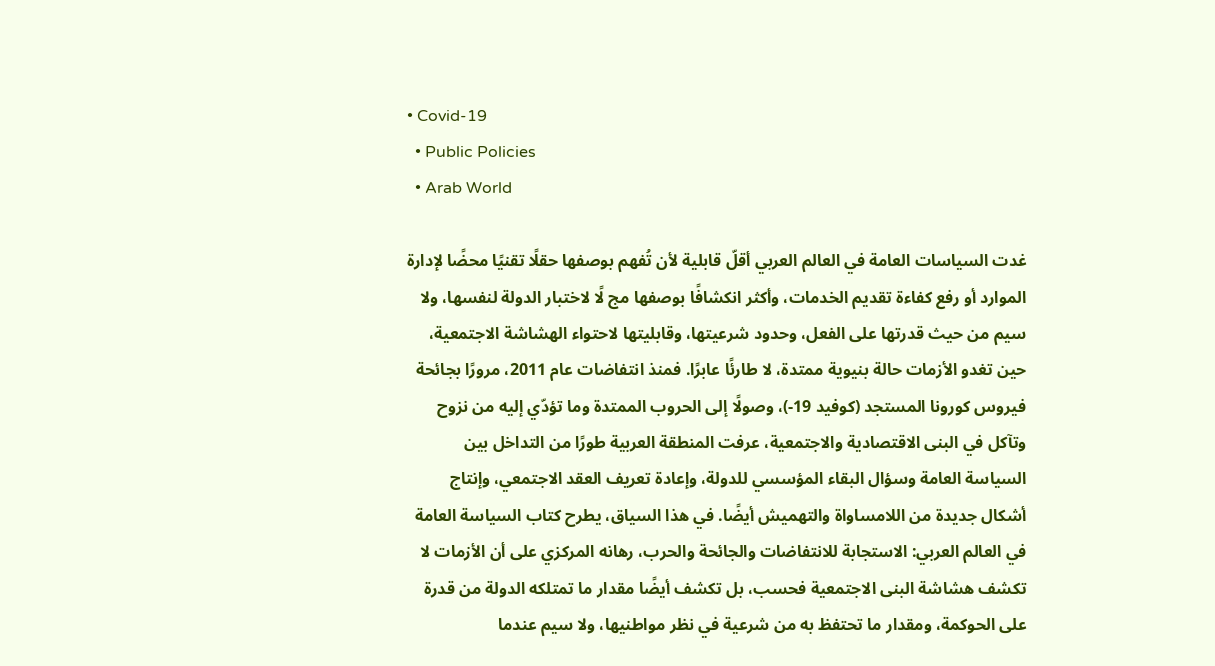• Covid-19
  • Public Policies
  • Arab World

غدت السياسات العامة في العالم العربي أقلّ قابلية لأن تُفهم بوصفها حقلًا تقنيًا محضًا لإدارة الموارد أو رفع كفاءة تقديم الخدمات، وأكثر انكشافًا بوصفها مج لًا لاختبار الدولة لنفسها، ولا سيم من حيث قدرتها على الفعل، وحدود شرعيتها، وقابليتها لاحتواء الهشاشة الاجتمعية، حين تغدو الأزمات حالة بنيوية ممتدة، لا طارئًا عابرًا. فمنذ انتفاضات عام 2011، مرورًا بجائحة فيروس كورونا المستجد (كوفيد 19-)، وصولًا إلى الحروب الممتدة وما تؤدّي إليه من نزوح وتآكل في البنى الاقتصادية والاجتمعية، عرفت المنطقة العربية طورًا من التداخل بين السياسة العامة وسؤال البقاء المؤسسي للدولة، وإعادة تعريف العقد الاجتمعي، وإنتاج أشكال جديدة من اللامساواة والتهميش أيضًا. في هذا السياق، يطرح كتاب السياسة العامة في العالم العربي: الاستجابة للانتفاضات والجائحة والحرب، رهانه المركزي على أن الأزمات لا تكشف هشاشة البنى الاجتمعية فحسب، بل تكشف أيضًا مقدار ما تمتلكه الدولة من قدرة على الحوكمة، ومقدار ما تحتفظ به من شرعية في نظر مواطنيها، ولا سيم عندما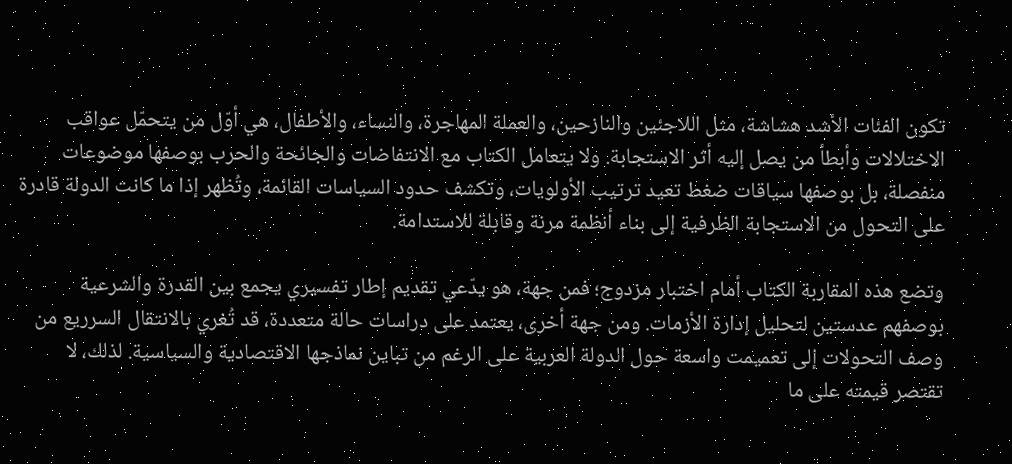تكون الفئات الأشد هشاشة، مثل اللاجئين والنازحين، والعملة المهاجرة، والنساء، والأطفال، هي أوّل من يتحمّل عواقب الاختلالات وأبطأ من يصل إليه أثر الاستجابة. ولا يتعامل الكتاب مع الانتفاضات والجائحة والحرب بوصفها موضوعات منفصلة، بل بوصفها سياقات ضغط تعيد ترتيب الأولويات، وتكشف حدود السياسات القائمة، وتُظهر إذا ما كانت الدولة قادرة على التحول من الاستجابة الظرفية إلى بناء أنظمة مرنة وقابلة للاستدامة.

وتضع هذه المقاربة الكتاب أمام اختبار مزدوج؛ فمن جهة، هو يدّعي تقديم إطار تفسيري يجمع بين القدرة والشرعية بوصفهم عدستين لتحليل إدارة الأزمات. ومن جهة أخرى، يعتمد على دراسات حالة متعددة، قد تُغري بالانتقال السرريع من وصف التحولات إلى تعميمت واسعة حول الدولة العربية على الرغم من تباين نماذجها الاقتصادية والسياسية. لذلك، لا تقتصر قيمته على ما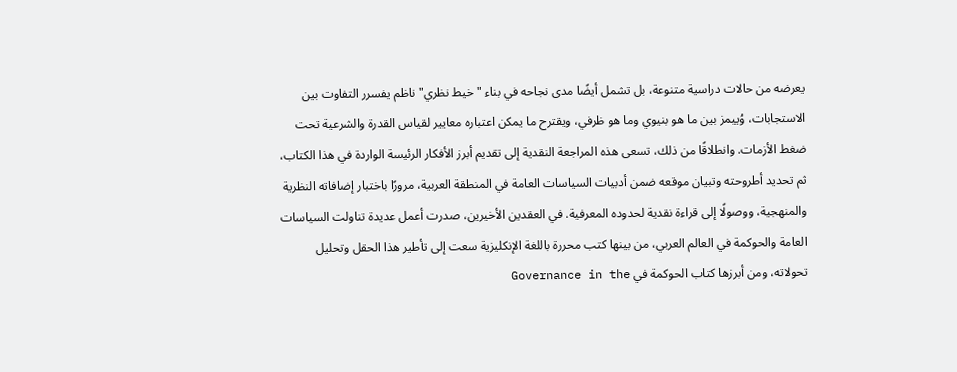يعرضه من حالات دراسية متنوعة، بل تشمل أيضًا مدى نجاحه في بناء "خيط نظري" ناظم يفسرر التفاوت بين الاستجابات، وُييمز بين ما هو بنيوي وما هو ظرفي، ويقترح ما يمكن اعتباره معايير لقياس القدرة والشرعية تحت ضغط الأزمات. وانطلاقًا من ذلك، تسعى هذه المراجعة النقدية إلى تقديم أبرز الأفكار الرئيسة الواردة في هذا الكتاب، ثم تحديد أطروحته وتبيان موقعه ضمن أدبيات السياسات العامة في المنطقة العربية، مرورًا باختبار إضافاته النظرية والمنهجية، ووصولًا إلى قراءة نقدية لحدوده المعرفية. في العقدين الأخيرين، صدرت أعمل عديدة تناولت السياسات العامة والحوكمة في العالم العربي، من بينها كتب محررة باللغة الإنكليزية سعت إلى تأطير هذا الحقل وتحليل تحولاته، ومن أبرزها كتاب الحوكمة في Governance in the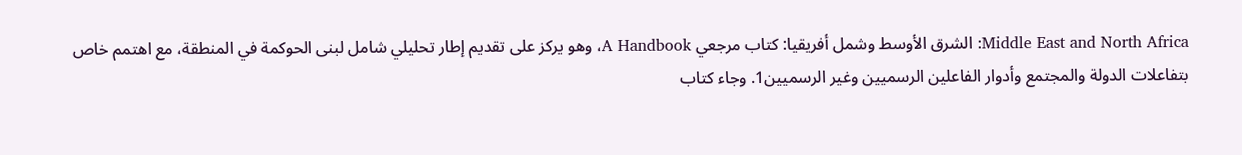Middle East and North Africa: الشرق الأوسط وشمل أفريقيا: كتاب مرجعي A Handbook، وهو يركز على تقديم إطار تحليلي شامل لبنى الحوكمة في المنطقة، مع اهتمم خاص بتفاعلات الدولة والمجتمع وأدوار الفاعلين الرسميين وغير الرسميين1. وجاء كتاب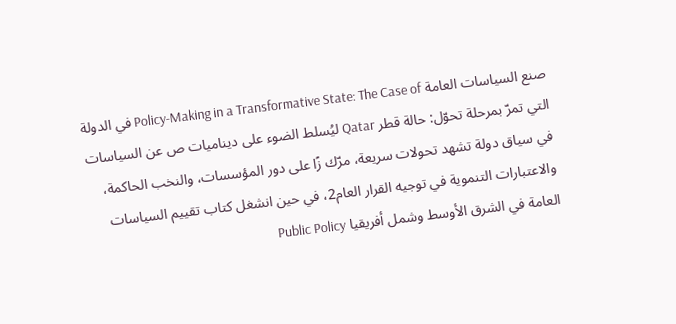صنع السياسات العامة Policy-Making in a Transformative State: The Case of في الدولة التي تمرّ بمرحلة تحوّل: حالة قطر Qatar ليُسلط الضوء على ديناميات ص عن السياسات في سياق دولة تشهد تحولات سريعة، مرّك زًا على دور المؤسسات، والنخب الحاكمة، والاعتبارات التنموية في توجيه القرار العام2، في حين انشغل كتاب تقييم السياسات العامة في الشرق الأوسط وشمل أفريقيا Public Policy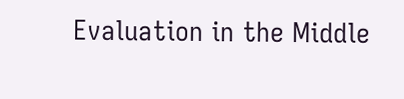Evaluation in the Middle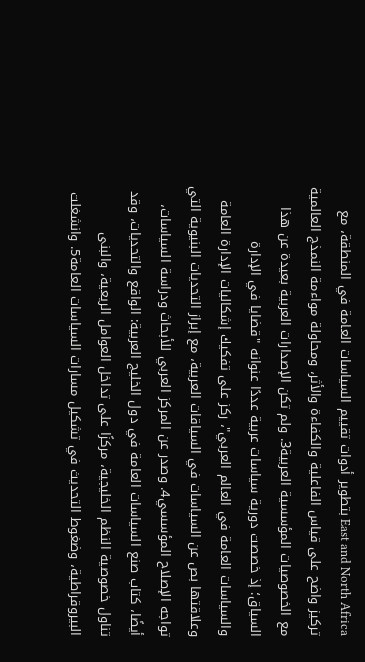East and North Africa بتطوير أدوات تقييم السياسات العامة في المنطقة، مع تركيز واضح على قياس الفاعلية والكفاءة والأثر، ومحاولة مواءمة النمذج العالمية مع الخصوصيات المؤسسية العربية3. ولم تكن الإصدارات العربية بعيدة عن هذا السياق؛ إذ خصصت دورية سياسات عربية عددًا عنوانه "قضايا في الإدارة والسياسات العامة في العالم العربي"، ركز على تفكيك إشكاليات الإدارة العامة وعلاقتها بص عن السياسات في السياقات العربية، مع إبراز التحديات البنيوية التي تواجه الإصلاح المؤسسي4. وصدر عن المركز العربي للأبحاث ودراسة السياسات، أيضًا، كتاب صنع السياسات العامة في دول الخليج العربية: الواقع والتحديات، وقد تناول خصوصية النظم الخليجية، مركزًا على تداخل العوامل الريعية، والبنى البيروقراطية، وضغوط التحديث في تشكيل مسارات السياسات العامة5. وانشغلت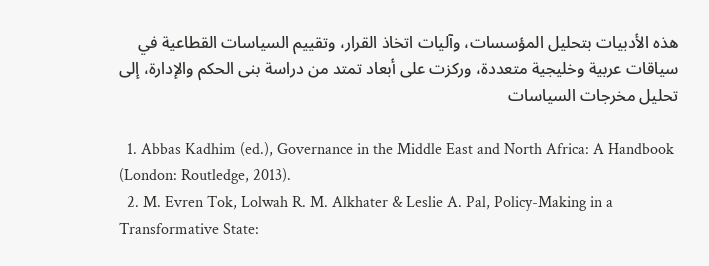هذه الأدبيات بتحليل المؤسسات، وآليات اتخاذ القرار، وتقييم السياسات القطاعية في سياقات عربية وخليجية متعددة، وركزت على أبعاد تمتد من دراسة بنى الحكم والإدارة، إلى تحليل مخرجات السياسات

  1. Abbas Kadhim (ed.), Governance in the Middle East and North Africa: A Handbook (London: Routledge, 2013).
  2. M. Evren Tok, Lolwah R. M. Alkhater & Leslie A. Pal, Policy-Making in a Transformative State: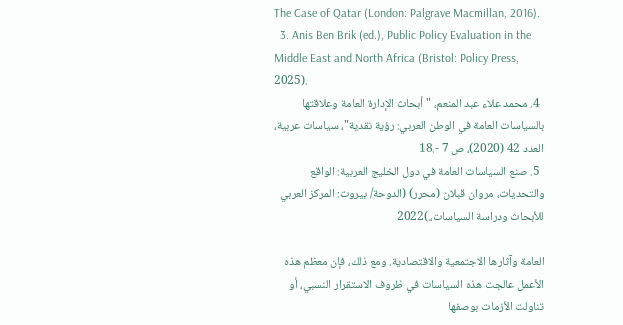The Case of Qatar (London: Palgrave Macmillan, 2016).
  3. Anis Ben Brik (ed.), Public Policy Evaluation in the Middle East and North Africa (Bristol: Policy Press, 2025).
  4. محمد علاء عبد المنعم، "أبحاث الإدارة العامة وعلاقتها بالسياسات العامة في الوطن العربي: رؤية نقدية"، سياسات عربية، العدد 42 (2020)، ص 7 -.18
  5. صنع السياسات العامة في دول الخليج العربية: الواقع والتحديات، مروان قبلان (محرر) (الدوحة/ بيروت: المركز العربي للأبحاث ودراسة السياسات،.)2022

العامة وآثارها الاجتمعية والاقتصادية. ومع ذلك، فإن معظم هذه الأعمل عالجت هذه السياسات في ظروف الاستقرار النسبي، أو تناولت الأزمات بوصفها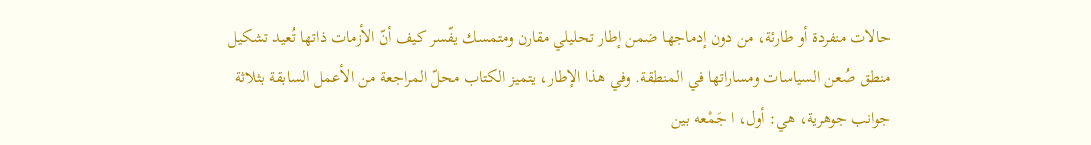حالات منفردة أو طارئة، من دون إدماجها ضمن إطار تحليلي مقارن ومتمسك يفّسر كيف أنّ الأزمات ذاتها تُعيد تشكيل منطق صُعن السياسات ومساراتها في المنطقة. وفي هذا الإطار، يتميز الكتاب محلّ المراجعة من الأعمل السابقة بثلاثة جوانب جوهرية، هي: أول، ا جَمْعه بين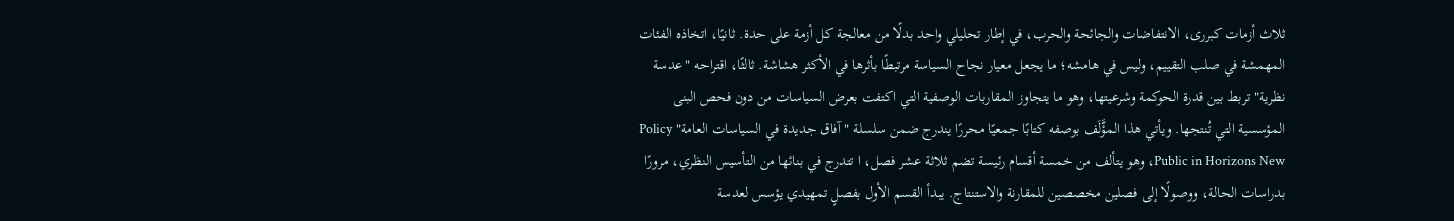ثلاث أزمات كبررى، الانتفاضات والجائحة والحرب، في إطار تحليلي واحد بدلًا من معالجة كل أزمة على حدة. ثانيًا، اتخاذه الفئات المهمشة في صلب التقييم، وليس في هامشه؛ ما يجعل معيار نجاح السياسة مرتبطًا بأثرها في الأكثر هشاشة. ثالثًا، اقتراحه "عدسة نظرية" تربط بين قدرة الحوكمة وشرعيتها، وهو ما يتجاوز المقاربات الوصفية التي اكتفت بعرض السياسات من دون فحص البنى المؤسسية التي تُنتجها. ويأتي هذا المؤَّلَف بوصفه كتابًا جمعيًا محررًا يندرج ضمن سلسلة "آفاق جديدة في السياسات العامة" Policy Public in Horizons New، وهو يتألف من خمسة أقسام رئيسة تضم ثلاثة عشر فصل، ا تتدرج في بنائها من التأسيس النظري، مرورًا بدراسات الحالة، ووصولًا إلى فصلين مخصصين للمقارنة والاستنتاج. يبدأ القسم الأول بفصلٍ تمهيدي يؤسس لعدسة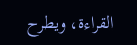القراءة، ويطرح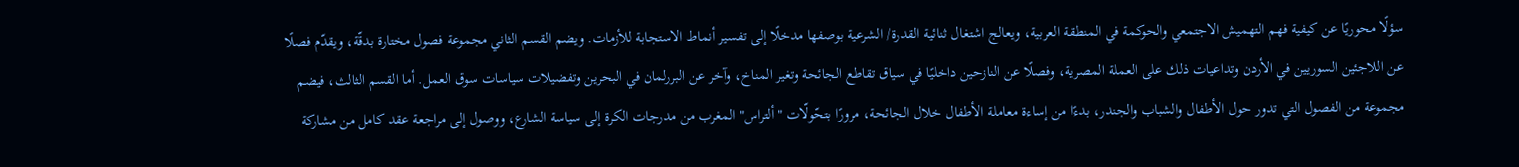سؤلًا محوريًا عن كيفية فهم التهميش الاجتمعي والحوكمة في المنطقة العربية، ويعالج اشتغال ثنائية القدرة/ الشرعية بوصفها مدخلًا إلى تفسير أنماط الاستجابة للأزمات. ويضم القسم الثاني مجموعة فصول مختارة بدقّة، ويقدّم فصلًا عن اللاجئين السوريين في الأردن وتداعيات ذلك على العملة المصرية، وفصلًا عن النازحين داخليًا في سياق تقاطع الجائحة وتغير المناخ، وآخر عن البررلمان في البحرين وتفضيلات سياسات سوق العمل. أما القسم الثالث، فيضم مجموعة من الفصول التي تدور حول الأطفال والشباب والجندر، بدءًا من إساءة معاملة الأطفال خلال الجائحة، مرورًا بتحّولّات "ألتراس" المغرب من مدرجات الكرة إلى سياسة الشارع، ووصول إلى مراجعة عقد كامل من مشاركة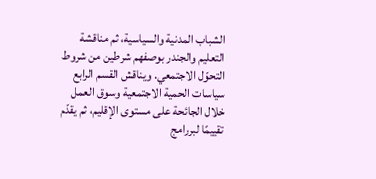الشباب المدنية والسياسية، ثم مناقشة التعليم والجندر بوصفهم شرطين من شروط التحوّل الاجتمعي. ويناقش القسم الرابع سياسات الحمية الاجتمعية وسوق العمل خلال الجائحة على مستوى الإقليم، ثم يقدّم تقييمًا لبررامج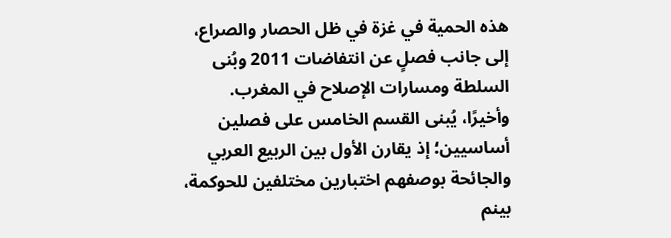هذه الحمية في غزة في ظل الحصار والصراع، إلى جانب فصلٍ عن انتفاضات 2011 وبُنى السلطة ومسارات الإصلاح في المغرب. وأخيرًا، يُبنى القسم الخامس على فصلين أساسيين؛ إذ يقارن الأول بين الربيع العربي والجائحة بوصفهم اختبارين مختلفين للحوكمة، بينم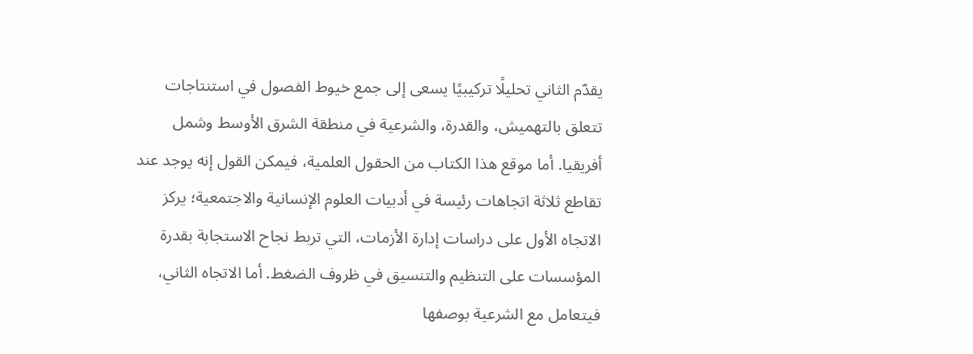يقدّم الثاني تحليلًا تركيبيًا يسعى إلى جمع خيوط الفصول في استنتاجات تتعلق بالتهميش، والقدرة، والشرعية في منطقة الشرق الأوسط وشمل أفريقيا. أما موقع هذا الكتاب من الحقول العلمية، فيمكن القول إنه يوجد عند تقاطع ثلاثة اتجاهات رئيسة في أدبيات العلوم الإنسانية والاجتمعية؛ يركز الاتجاه الأول على دراسات إدارة الأزمات، التي تربط نجاح الاستجابة بقدرة المؤسسات على التنظيم والتنسيق في ظروف الضغط. أما الاتجاه الثاني، فيتعامل مع الشرعية بوصفها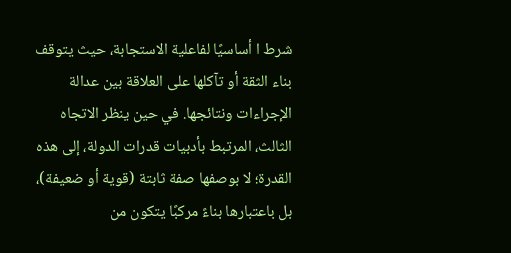شرط ا أساسيًا لفاعلية الاستجابة، حيث يتوقف بناء الثقة أو تآكلها على العلاقة بين عدالة الإجراءات ونتائجها. في حين ينظر الاتجاه الثالث، المرتبط بأدبيات قدرات الدولة، إلى هذه القدرة؛ لا بوصفها صفة ثابتة (قوية أو ضعيفة)، بل باعتبارها بناءً مركبًا يتكون من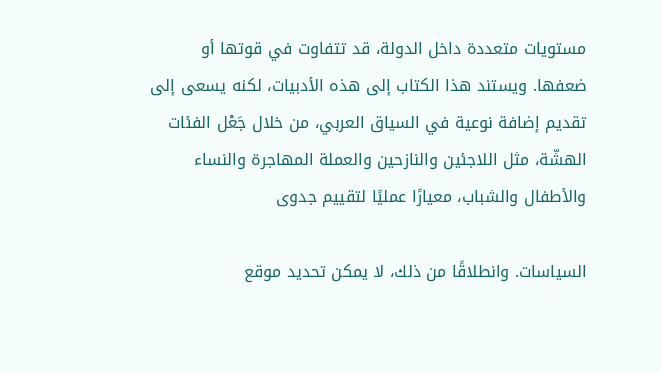مستويات متعددة داخل الدولة، قد تتفاوت في قوتها أو ضعفها. ويستند هذا الكتاب إلى هذه الأدبيات، لكنه يسعى إلى تقديم إضافة نوعية في السياق العربي، من خلال جَعْل الفئات الهشّة، مثل اللاجئين والنازحين والعملة المهاجرة والنساء والأطفال والشباب، معيارًا عمليًا لتقييم جدوى

السياسات. وانطلاقًا من ذلك، لا يمكن تحديد موقع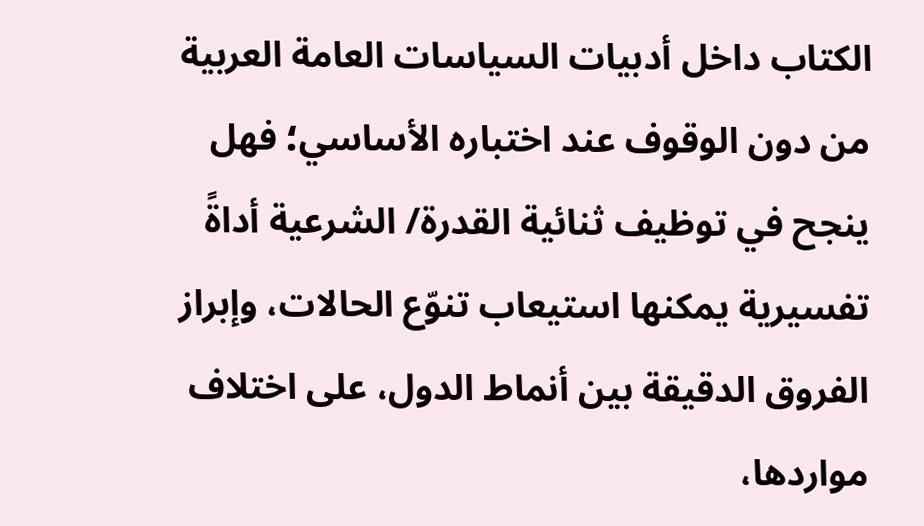الكتاب داخل أدبيات السياسات العامة العربية من دون الوقوف عند اختباره الأساسي؛ فهل ينجح في توظيف ثنائية القدرة/ الشرعية أداةً تفسيرية يمكنها استيعاب تنوّع الحالات، وإبراز الفروق الدقيقة بين أنماط الدول، على اختلاف مواردها،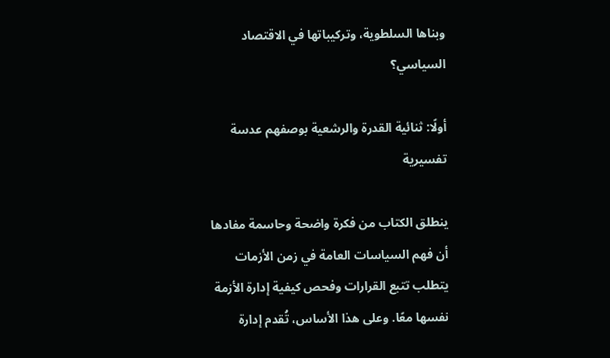وبناها السلطوية، وتركيباتها في الاقتصاد السياسي؟

أولًا: ثنائية القدرة والرشعية بوصفهم عدسة تفسيرية

ينطلق الكتاب من فكرة واضحة وحاسمة مفادها أن فهم السياسات العامة في زمن الأزمات يتطلب تتبع القرارات وفحص كيفية إدارة الأزمة نفسها معًا. وعلى هذا الأساس، تُقدم إدارة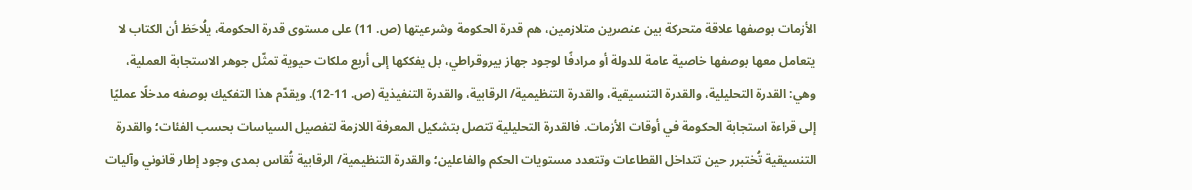الأزمات بوصفها علاقة متحركة بين عنصرين متلازمين، هم قدرة الحكومة وشرعيتها (ص. 11) على مستوى قدرة الحكومة، يلُاحَظ أن الكتاب لا يتعامل معها بوصفها خاصية عامة للدولة أو مرادفًا لوجود جهاز بيروقراطي، بل يفككها إلى أربع ملكات حيوية تمثّل جوهر الاستجابة العملية، وهي: القدرة التحليلية، والقدرة التنسيقية، والقدرة التنظيمية/ الرقابية، والقدرة التنفيذية (ص. 11-12). ويقدّم هذا التفكيك بوصفه مدخلًا عمليًا إلى قراءة استجابة الحكومة في أوقات الأزمات. فالقدرة التحليلية تتصل بتشكيل المعرفة اللازمة لتفصيل السياسات بحسب الفئات؛ والقدرة التنسيقية تُختبرر حين تتداخل القطاعات وتتعدد مستويات الحكم والفاعلين؛ والقدرة التنظيمية/ الرقابية تُقاس بمدى وجود إطار قانوني وآليات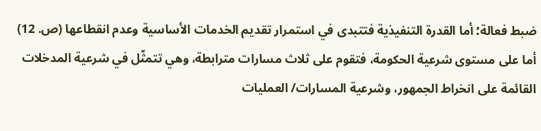ضبط فعالة؛ أما القدرة التنفيذية فتتبدى في استمرار تقديم الخدمات الأساسية وعدم انقطاعها (ص. 12) أما على مستوى شرعية الحكومة، فتقوم على ثلاث مسارات مترابطة، وهي تتمثّل في شرعية المدخلات القائمة على انخراط الجمهور، وشرعية المسارات/ العمليات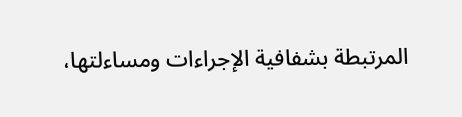المرتبطة بشفافية الإجراءات ومساءلتها،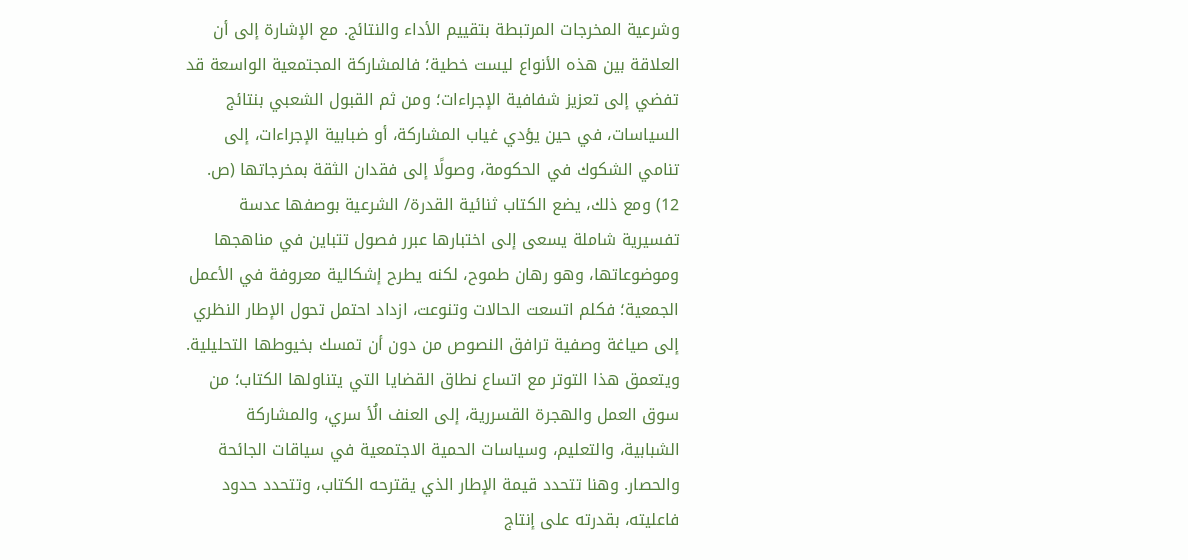وشرعية المخرجات المرتبطة بتقييم الأداء والنتائج. مع الإشارة إلى أن العلاقة بين هذه الأنواع ليست خطية؛ فالمشاركة المجتمعية الواسعة قد تفضي إلى تعزيز شفافية الإجراءات؛ ومن ثم القبول الشعبي بنتائج السياسات، في حين يؤدي غياب المشاركة، أو ضبابية الإجراءات، إلى تنامي الشكوك في الحكومة، وصولًا إلى فقدان الثقة بمخرجاتها (ص. 12) ومع ذلك، يضع الكتاب ثنائية القدرة/ الشرعية بوصفها عدسة تفسيرية شاملة يسعى إلى اختبارها عبرر فصول تتباين في مناهجها وموضوعاتها، وهو رهان طموح، لكنه يطرح إشكالية معروفة في الأعمل الجمعية؛ فكلم اتسعت الحالات وتنوعت، ازداد احتمل تحول الإطار النظري إلى صياغة وصفية ترافق النصوص من دون أن تمسك بخيوطها التحليلية. ويتعمق هذا التوتر مع اتساع نطاق القضايا التي يتناولها الكتاب؛ من سوق العمل والهجرة القسررية، إلى العنف الُأ سري، والمشاركة الشبابية، والتعليم، وسياسات الحمية الاجتمعية في سياقات الجائحة والحصار. وهنا تتحدد قيمة الإطار الذي يقترحه الكتاب، وتتحدد حدود فاعليته، بقدرته على إنتاج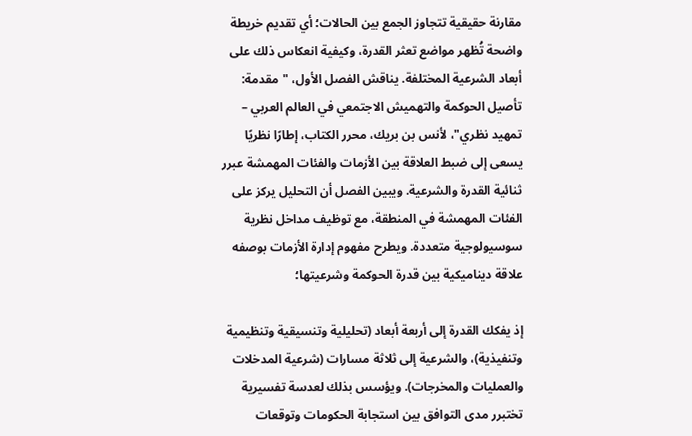مقارنة حقيقية تتجاوز الجمع بين الحالات؛ أي تقديم خريطة واضحة تُظهر مواضع تعثر القدرة، وكيفية انعكاس ذلك على أبعاد الشرعية المختلفة. يناقش الفصل الأول، "مقدمة: تأصيل الحوكمة والتهميش الاجتمعي في العالم العربي – تمهيد نظري"، لأنس بن بريك، محرر الكتاب، إطارًا نظريًا يسعى إلى ضبط العلاقة بين الأزمات والفئات المهمشة عبرر ثنائية القدرة والشرعية. ويبين الفصل أن التحليل يركز على الفئات المهمشة في المنطقة، مع توظيف مداخل نظرية سوسيولوجية متعددة. ويطرح مفهوم إدارة الأزمات بوصفه علاقة ديناميكية بين قدرة الحوكمة وشرعيتها؛

إذ يفكك القدرة إلى أربعة أبعاد (تحليلية وتنسيقية وتنظيمية وتنفيذية)، والشرعية إلى ثلاثة مسارات (شرعية المدخلات والعمليات والمخرجات). ويؤسس بذلك لعدسة تفسيرية تختبرر مدى التوافق بين استجابة الحكومات وتوقعات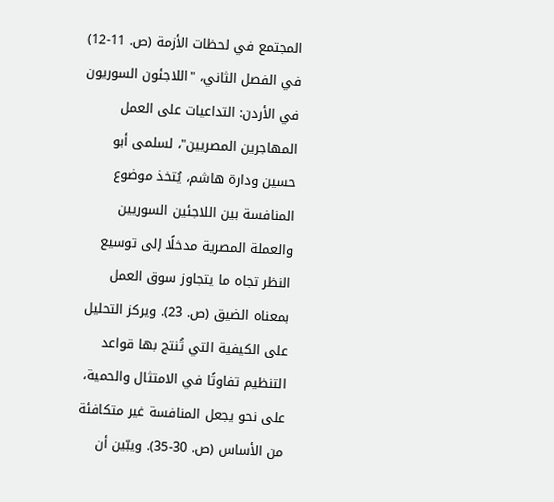المجتمع في لحظات الأزمة (ص. 11-12) في الفصل الثاني، "اللاجئون السوريون في الأردن: التداعيات على العمل المهاجرين المصريين"، لسلمى أبو  حسين ودارة هاشم، يُتخذ موضوع المنافسة بين اللاجئين السوريين والعملة المصرية مدخلًا إلى توسيع النظر تجاه ما يتجاوز سوق العمل بمعناه الضيق (ص. 23). ويركز التحليل على الكيفية التي تُنتج بها قواعد التنظيم تفاوتًا في الامتثال والحمية، على نحو يجعل المنافسة غير متكافئة من الأساس (ص. 30-35). ويبّين أن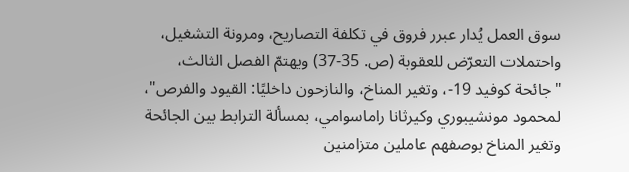سوق العمل يُدار عبرر فروق في تكلفة التصاريح، ومرونة التشغيل، واحتملات التعرّض للعقوبة (ص. 35-37) ويهتمّ الفصل الثالث، "جائحة كوفيد 19-، وتغير المناخ، والنازحون داخليًا: القيود والفرص"، لمحمود مونشيبوري وكيرثانا راماسوامي، بمسألة الترابط بين الجائحة وتغير المناخ بوصفهم عاملين متزامنين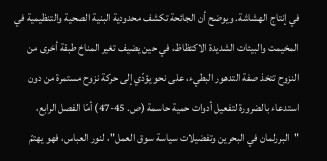في إنتاج الهشاشة. ويوضح أن الجائحة تكشف محدودية البنية الصحية والتنظيمية في المخيمت والبيئات الشديدة الاكتظاظ، في حين يضيف تغير المناخ طبقة أخرى من النزوح تتخذ صفة التدهور البطيء، على نحو يؤدّي إلى حركة نزوح مستمرة من دون استدعاء بالضرورة لتفعيل أدوات حمية حاسمة (ص. 45-47) أمّا الفصل الرابع، "البررلمان في البحرين وتفضيلات سياسة سوق العمل"، لنور العباس، فهو يهتمّ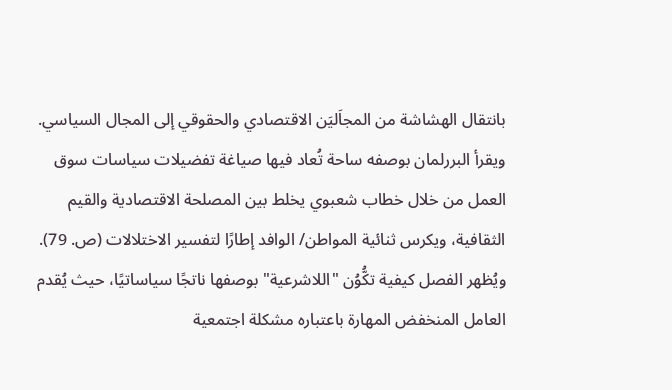بانتقال الهشاشة من المجاَليَن الاقتصادي والحقوقي إلى المجال السياسي. ويقرأ البررلمان بوصفه ساحة تُعاد فيها صياغة تفضيلات سياسات سوق العمل من خلال خطاب شعبوي يخلط بين المصلحة الاقتصادية والقيم الثقافية، ويكرس ثنائية المواطن/ الوافد إطارًا لتفسير الاختلالات (ص. 79). ويُظهر الفصل كيفية تكُّوُن "اللاشرعية" بوصفها ناتجًا سياساتيًا، حيث يُقدم العامل المنخفض المهارة باعتباره مشكلة اجتمعية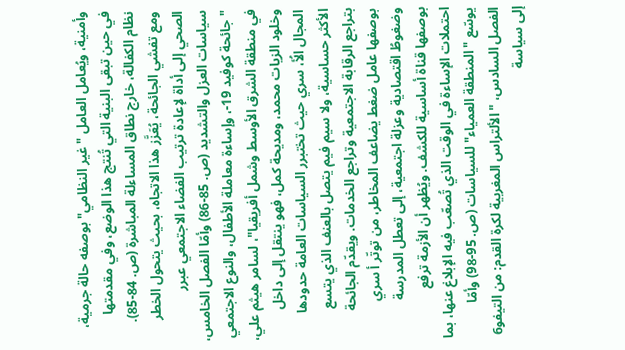وأمنية، ويُعامل العامل "غير النظامي" بوصفه حالة جرمية، في حين تبقى البنية التي تُنتج هذا الوضع، وفي مقدمتها نظام الكفالة، خارج نطاق المساءلة المباشرة (ص. 84-85). ومع تفشي الجائحة، يُعَزَّز هذا الاتجاه، بحيث يتحول الخطر الصحي إلى أداة لإعادة ترتيب الفضاء الاجتمعي عبرر سياسات العزل والتشديد (ص. 85-86) وأمّا الفصل الخامس، "جائحة كوفيد 19-، وإساءة معاملة الأطفال، والنوع الاجتمعي في منطقة الشرق الأوسط وشمل أفريقيا"، لسامر هيثم علي، وخلود الزيات محمد، ومديحة كمل، فهو ينتقل إلى داخل المجال الُأ، سري حيث تختبرر السياسات العامة حدودها الأكثر حساسية، ولا سيم فيم يتصل بالعنف الذي يتسع بتراجع الرقابة الاجتمعية وتراجع الخدمات. ويقدّم الجائحة بوصفها عامل ضغط يضاعف المخاطر، من توتّر أ سري وضغوطُ اقتصادية وعزلة اجتمعية، إلى تعطل المدرسة بوصفها قناة أساسية للكشف. ويُظهر أن الأزمة ترفع احتملات الإساءة في الوقت الذي تُصعّب فيه الإبلاغ عنها، بما يوسّع "المنطقة العمياء" للسياسات (ص. 95-98) وأمّا الفصل السادس، "الألتراس المغربية لكرة القدم: من التيفو6 إلى سياسة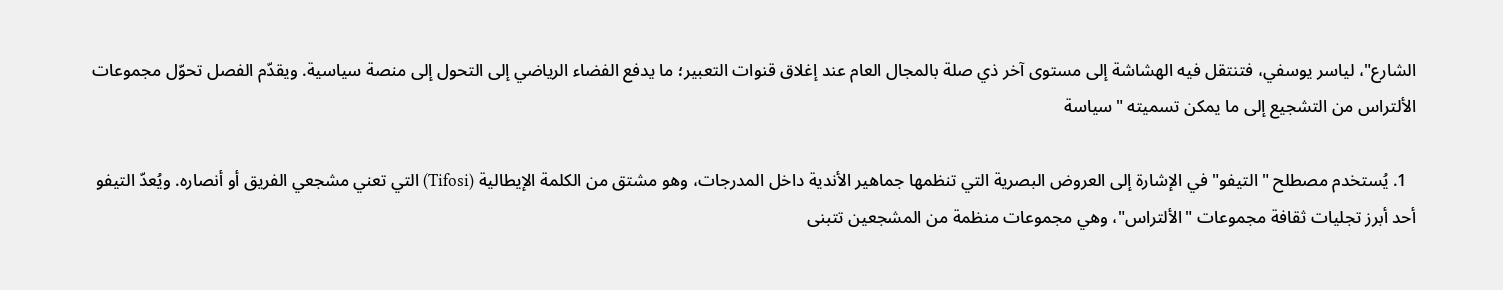الشارع"، لياسر يوسفي، فتنتقل فيه الهشاشة إلى مستوى آخر ذي صلة بالمجال العام عند إغلاق قنوات التعبير؛ ما يدفع الفضاء الرياضي إلى التحول إلى منصة سياسية. ويقدّم الفصل تحوّل مجموعات الألتراس من التشجيع إلى ما يمكن تسميته "سياسة

  1. يُستخدم مصطلح "التيفو" في الإشارة إلى العروض البصرية التي تنظمها جماهير الأندية داخل المدرجات، وهو مشتق من الكلمة الإيطالية (Tifosi) التي تعني مشجعي الفريق أو أنصاره. ويُعدّ التيفو أحد أبرز تجليات ثقافة مجموعات "الألتراس"، وهي مجموعات منظمة من المشجعين تتبنى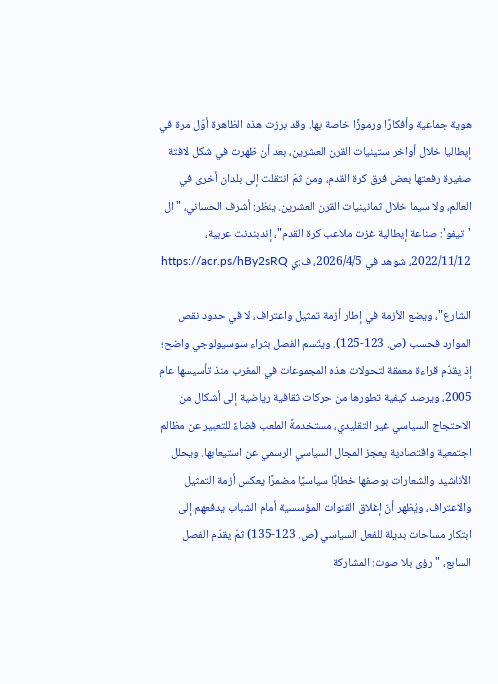هوية جماعية وأفكارًا ورموزًا خاصة بها. وقد برزت هذه الظاهرة أوّل مرة في إيطاليا خلال أواخر ستينيات القرن العشرين، بعد أن ظهرت في شكل لافتة صغيرة رفعتها بعض فرق كرة القدم، ومن ثمّ انتقلت إلى بلدان أخرى في العالم، ولا سيما خلال ثمانينيات القرن العشرين. ينظر: أشرف الحساني، "ال 'تيفو': صناعة إيطالية غزت ملاعب كرة القدم"، إندبندنت عربية، 2022/11/12، شوهد في 2026/4/5، ف:ي https://acr.ps/hBy2sRQ

الشارع"، ويضع الأزمة في إطار أزمة تمثيل واعتراف، لا في حدود نقص الموارد فحسب (ص. 123-125). ويتّسم الفصل بثراء سوسيولوجي واضح؛ إذ يقدّم قراءة معمقة لتحولات هذه المجموعات في المغرب منذ تأسيسها عام 2005، ويرصد كيفية تطورها من حركات ثقافية رياضية إلى أشكال من الاحتجاج السياسي غير التقليدي، مستخدمةً الملعب فضاءً للتعبير عن مظالم اجتمعية واقتصادية يعجز المجال السياسي الرسمي عن استيعابها. ويحلل الأناشيد والشعارات بوصفها خطابًا سياسيًا مضمرًا يعكس أزمة التمثيل والاعتراف، ويُظهر أنّ إغلاق القنوات المؤسسية أمام الشباب يدفعهم إلى ابتكار مساحات بديلة للفعل السياسي (ص. 123-135) ثمّ يقدّم الفصل السابع، "رؤى بلا صوت: المشاركة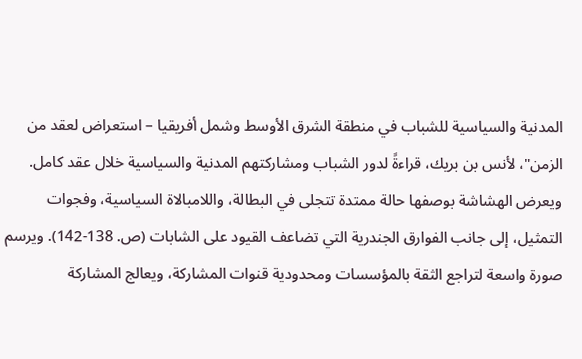المدنية والسياسية للشباب في منطقة الشرق الأوسط وشمل أفريقيا – استعراض لعقد من الزمن"، لأنس بن بريك، قراءةً لدور الشباب ومشاركتهم المدنية والسياسية خلال عقد كامل. ويعرض الهشاشة بوصفها حالة ممتدة تتجلى في البطالة، واللامبالاة السياسية، وفجوات التمثيل، إلى جانب الفوارق الجندرية التي تضاعف القيود على الشابات (ص. 138-142). ويرسم صورة واسعة لتراجع الثقة بالمؤسسات ومحدودية قنوات المشاركة، ويعالج المشاركة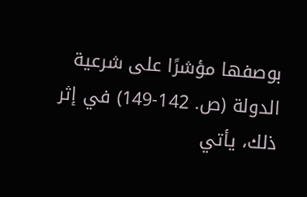بوصفها مؤشرًا على شرعية الدولة (ص. 142-149) في إثر ذلك، يأتي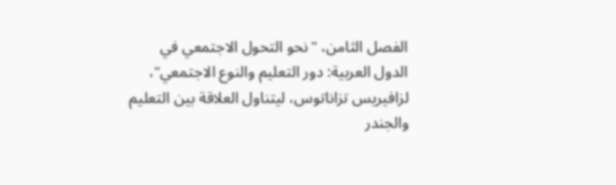الفصل الثامن، "نحو التحول الاجتمعي في الدول العربية: دور التعليم والنوع الاجتمعي"، لزافيريس تزاناتوس، ليتناول العلاقة بين التعليم والجندر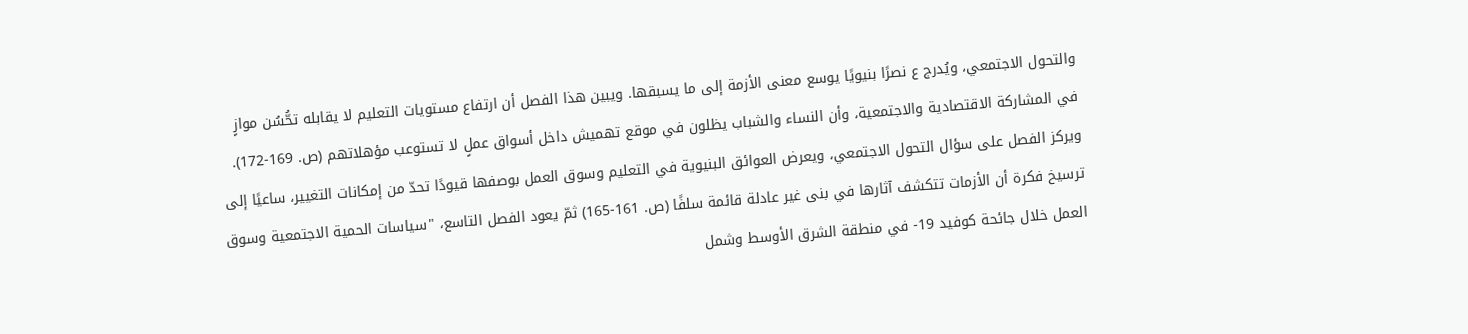والتحول الاجتمعي، ويُدرج ع نصرًا بنيويًا يوسع معنى الأزمة إلى ما يسبقها. ويبين هذا الفصل أن ارتفاع مستويات التعليم لا يقابله تحُّسُن موازٍ في المشاركة الاقتصادية والاجتمعية، وأن النساء والشباب يظلون في موقع تهميش داخل أسواق عملٍ لا تستوعب مؤهلاتهم (ص. 169-172). ويركز الفصل على سؤال التحول الاجتمعي، ويعرض العوائق البنيوية في التعليم وسوق العمل بوصفها قيودًا تحدّ من إمكانات التغيير، ساعيًا إلى ترسيخ فكرة أن الأزمات تتكشف آثارها في بنى غير عادلة قائمة سلفًا (ص. 161-165) ثمّ يعود الفصل التاسع، "سياسات الحمية الاجتمعية وسوق العمل خلال جائحة كوفيد 19- في منطقة الشرق الأوسط وشمل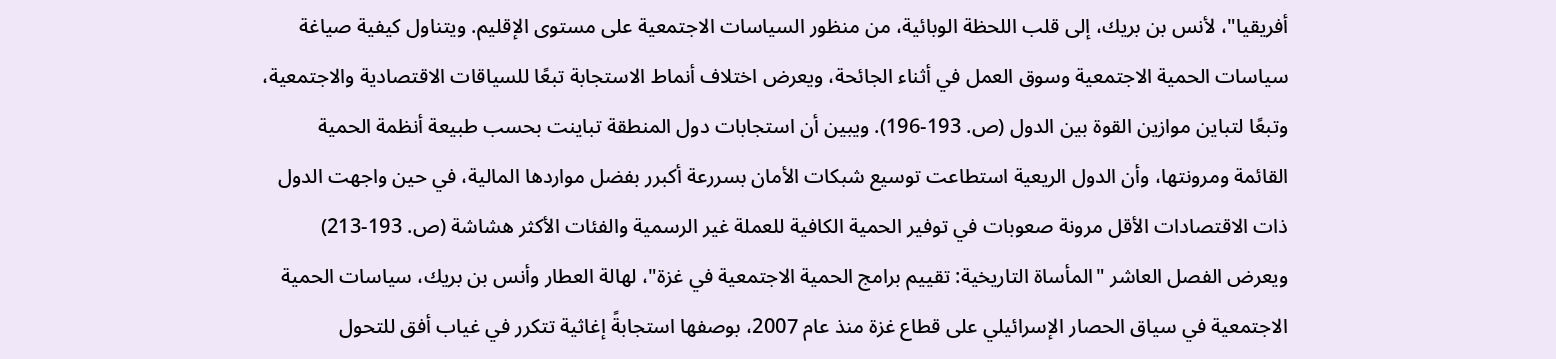أفريقيا"، لأنس بن بريك، إلى قلب اللحظة الوبائية، من منظور السياسات الاجتمعية على مستوى الإقليم. ويتناول كيفية صياغة سياسات الحمية الاجتمعية وسوق العمل في أثناء الجائحة، ويعرض اختلاف أنماط الاستجابة تبعًا للسياقات الاقتصادية والاجتمعية، وتبعًا لتباين موازين القوة بين الدول (ص. 193-196). ويبين أن استجابات دول المنطقة تباينت بحسب طبيعة أنظمة الحمية القائمة ومرونتها، وأن الدول الريعية استطاعت توسيع شبكات الأمان بسررعة أكبرر بفضل مواردها المالية، في حين واجهت الدول ذات الاقتصادات الأقل مرونة صعوبات في توفير الحمية الكافية للعملة غير الرسمية والفئات الأكثر هشاشة (ص. 193-213) ويعرض الفصل العاشر "المأساة التاريخية: تقييم برامج الحمية الاجتمعية في غزة"، لهالة العطار وأنس بن بريك، سياسات الحمية الاجتمعية في سياق الحصار الإسرائيلي على قطاع غزة منذ عام 2007، بوصفها استجابةً إغاثية تتكرر في غياب أفق للتحول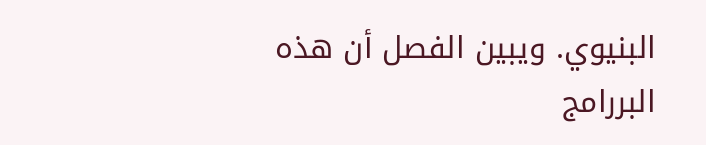البنيوي. ويبين الفصل أن هذه البررامج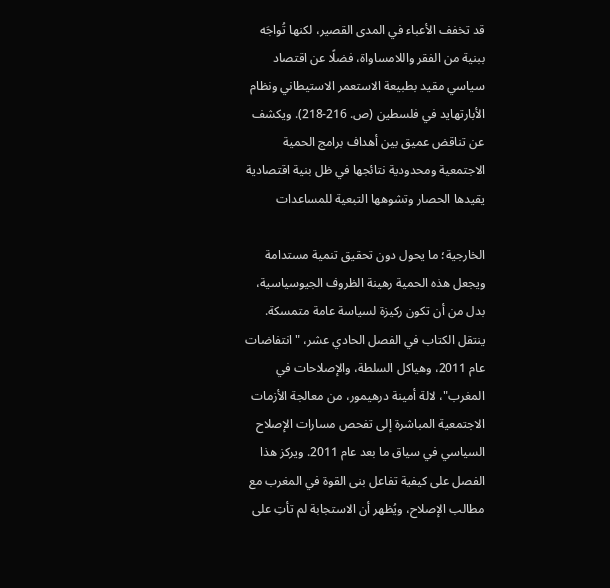قد تخفف الأعباء في المدى القصير، لكنها تُواجَه ببنية من الفقر واللامساواة، فضلًا عن اقتصاد سياسي مقيد بطبيعة الاستعمر الاستيطاني ونظام الأبارتهايد في فلسطين (ص. 216-218). ويكشف عن تناقض عميق بين أهداف برامج الحمية الاجتمعية ومحدودية نتائجها في ظل بنية اقتصادية يقيدها الحصار وتشوهها التبعية للمساعدات

الخارجية؛ ما يحول دون تحقيق تنمية مستدامة ويجعل هذه الحمية رهينة الظروف الجيوسياسية، بدل من أن تكون ركيزة لسياسة عامة متمسكة. ينتقل الكتاب في الفصل الحادي عشر، "انتفاضات عام 2011، وهياكل السلطة، والإصلاحات في المغرب"، لالة أمينة درهيمور، من معالجة الأزمات الاجتمعية المباشرة إلى تفحص مسارات الإصلاح السياسي في سياق ما بعد عام 2011. ويركز هذا الفصل على كيفية تفاعل بنى القوة في المغرب مع مطالب الإصلاح، ويُظهر أن الاستجابة لم تأتِ على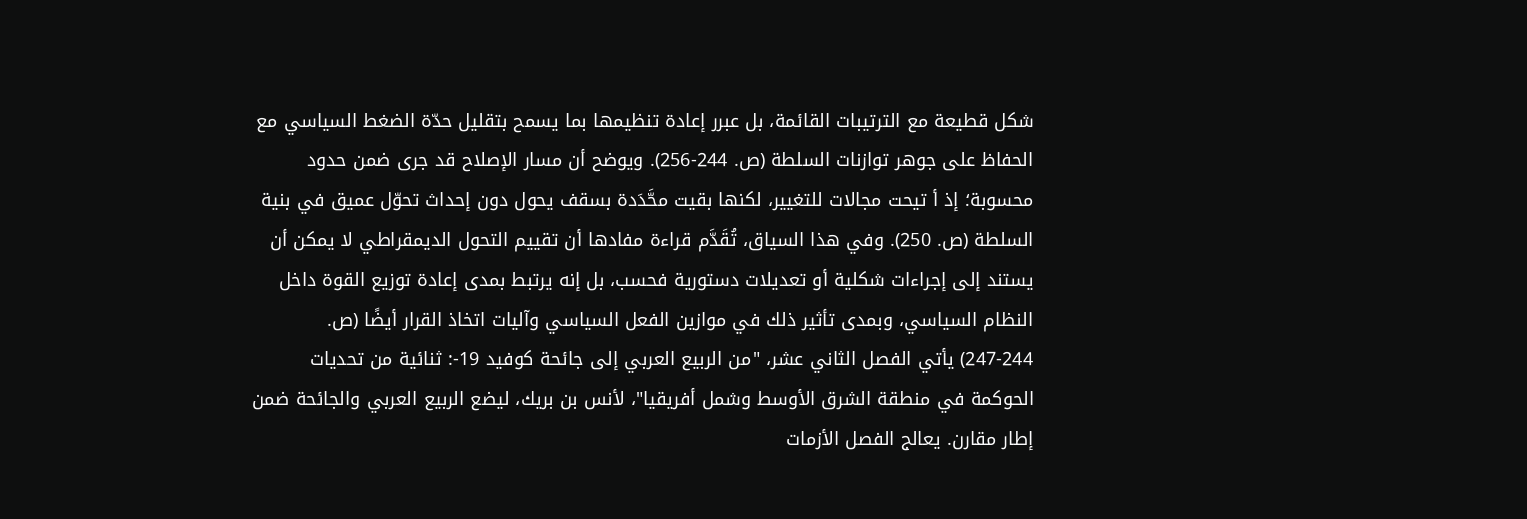شكل قطيعة مع الترتيبات القائمة، بل عبرر إعادة تنظيمها بما يسمح بتقليل حدّة الضغط السياسي مع الحفاظ على جوهر توازنات السلطة (ص. 244-256). ويوضح أن مسار الإصلاح قد جرى ضمن حدود محسوبة؛ إذ أ تيحت مجالات للتغيير، لكنها بقيت محَّدَدة بسقف يحول دون إحداث تحوّل عميق في بنية السلطة (ص. 250). وفي هذا السياق، تُقَدَّم قراءة مفادها أن تقييم التحول الديمقراطي لا يمكن أن يستند إلى إجراءات شكلية أو تعديلات دستورية فحسب، بل إنه يرتبط بمدى إعادة توزيع القوة داخل النظام السياسي، وبمدى تأثير ذلك في موازين الفعل السياسي وآليات اتخاذ القرار أيضًا (ص. 244-247) يأتي الفصل الثاني عشر، "من الربيع العربي إلى جائحة كوفيد 19-: ثنائية من تحديات الحوكمة في منطقة الشرق الأوسط وشمل أفريقيا"، لأنس بن بريك، ليضع الربيع العربي والجائحة ضمن إطار مقارن. يعالج الفصل الأزمات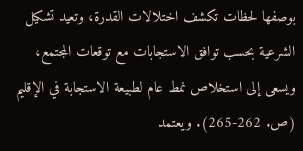بوصفها لحظات تكشف اختلالات القدرة، وتعيد تشكيل الشرعية بحسب توافق الاستجابات مع توقعات المجتمع، ويسعى إلى استخلاص نمط عام لطبيعة الاستجابة في الإقليم (ص. 262-265). ويعتمد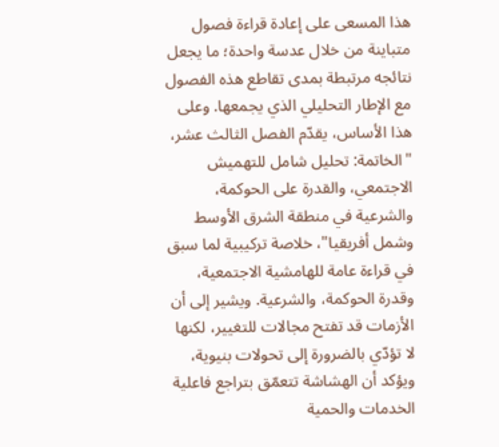هذا المسعى على إعادة قراءة فصول متباينة من خلال عدسة واحدة؛ ما يجعل نتائجه مرتبطة بمدى تقاطع هذه الفصول مع الإطار التحليلي الذي يجمعها. وعلى هذا الأساس، يقدّم الفصل الثالث عشر، "الخاتمة: تحليل شامل للتهميش الاجتمعي، والقدرة على الحوكمة، والشرعية في منطقة الشرق الأوسط وشمل أفريقيا"، خلاصة تركيبية لما سبق في قراءة عامة للهامشية الاجتمعية، وقدرة الحوكمة، والشرعية. ويشير إلى أن الأزمات قد تفتح مجالات للتغيير، لكنها لا تؤدّي بالضرورة إلى تحولات بنيوية، ويؤكد أن الهشاشة تتعمّق بتراجع فاعلية الخدمات والحمية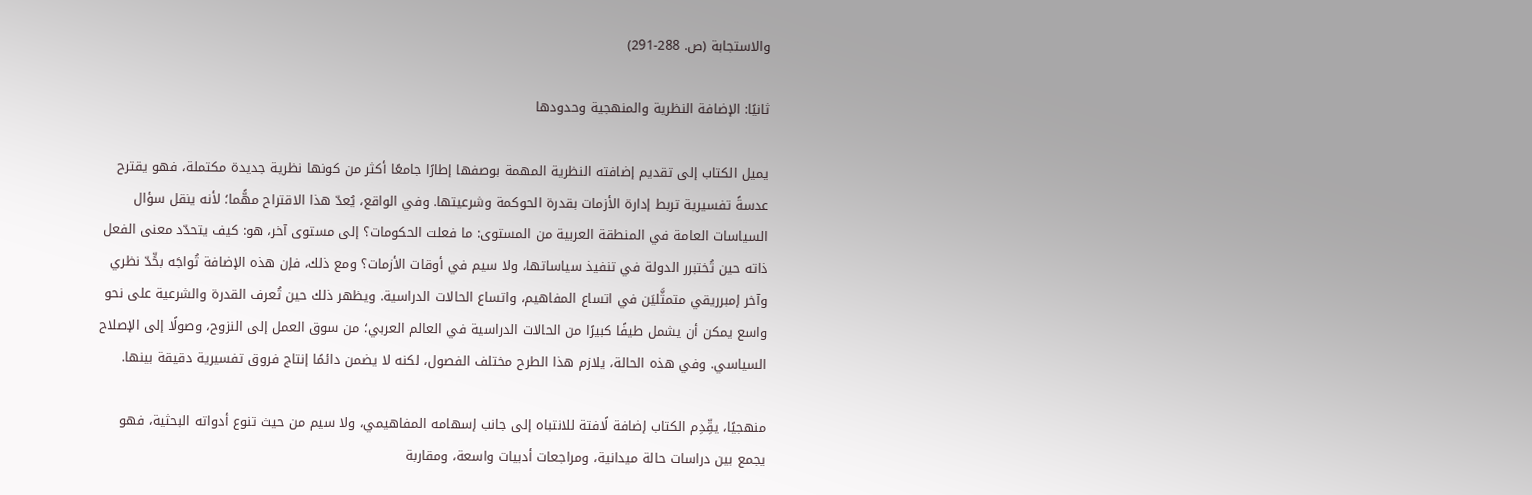والاستجابة (ص. 288-291)

ثانيًا: الإضافة النظرية والمنهجية وحدودها

يميل الكتاب إلى تقديم إضافته النظرية المهمة بوصفها إطارًا جامعًا أكثر من كونها نظرية جديدة مكتملة، فهو يقترح عدسةً تفسيرية تربط إدارة الأزمات بقدرة الحوكمة وشرعيتها. وفي الواقع، يُعدّ هذا الاقتراح مهًّما؛ لأنه ينقل سؤال السياسات العامة في المنطقة العربية من المستوى: ما فعلت الحكومات؟ إلى مستوى آخر، هو: كيف يتحدّد معنى الفعل ذاته حين تُختبرر الدولة في تنفيذ سياساتها، ولا سيم في أوقات الأزمات؟ ومع ذلك، فإن هذه الإضافة تُواجَه بحٍّدّ نظري وآخر إمبرريقي متمثَّليَن في اتساع المفاهيم، واتساع الحالات الدراسية. ويظهر ذلك حين تُعرف القدرة والشرعية على نحو واسع يمكن أن يشمل طيفًا كبيرًا من الحالات الدراسية في العالم العربي؛ من سوق العمل إلى النزوح، وصولًا إلى الإصلاح السياسي. وفي هذه الحالة، يلازم هذا الطرح مختلف الفصول، لكنه لا يضمن دائمًا إنتاج فروق تفسيرية دقيقة بينها.

منهجيًا، يقِّدِم الكتاب إضافة لًافتة للانتباه إلى جانب إسهامه المفاهيمي، ولا سيم من حيث تنوع أدواته البحثية، فهو يجمع بين دراسات حالة ميدانية، ومراجعات أدبيات واسعة، ومقاربة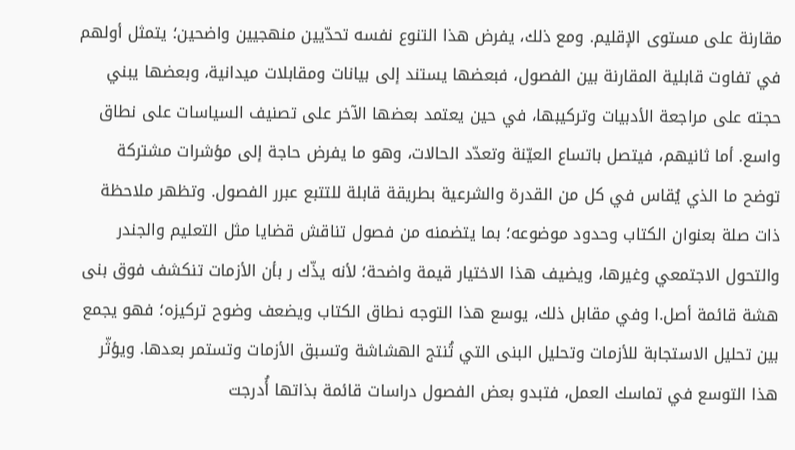مقارنة على مستوى الإقليم. ومع ذلك، يفرض هذا التنوع نفسه تحدّيين منهجيين واضحين؛ يتمثل أولهم في تفاوت قابلية المقارنة بين الفصول، فبعضها يستند إلى بيانات ومقابلات ميدانية، وبعضها يبني حجته على مراجعة الأدبيات وتركيبها، في حين يعتمد بعضها الآخر على تصنيف السياسات على نطاق واسع. أما ثانيهم، فيتصل باتساع العيّنة وتعدّد الحالات، وهو ما يفرض حاجة إلى مؤشرات مشتركة توضح ما الذي يُقاس في كل من القدرة والشرعية بطريقة قابلة للتتبع عبرر الفصول. وتظهر ملاحظة ذات صلة بعنوان الكتاب وحدود موضوعه؛ بما يتضمنه من فصول تناقش قضايا مثل التعليم والجندر والتحول الاجتمعي وغيرها، ويضيف هذا الاختيار قيمة واضحة؛ لأنه يذّك ر بأن الأزمات تنكشف فوق بنى هشة قائمة أصل.ا وفي مقابل ذلك، يوسع هذا التوجه نطاق الكتاب ويضعف وضوح تركيزه؛ فهو يجمع بين تحليل الاستجابة للأزمات وتحليل البنى التي تُنتج الهشاشة وتسبق الأزمات وتستمر بعدها. ويؤثّر هذا التوسع في تماسك العمل، فتبدو بعض الفصول دراسات قائمة بذاتها أُدرجت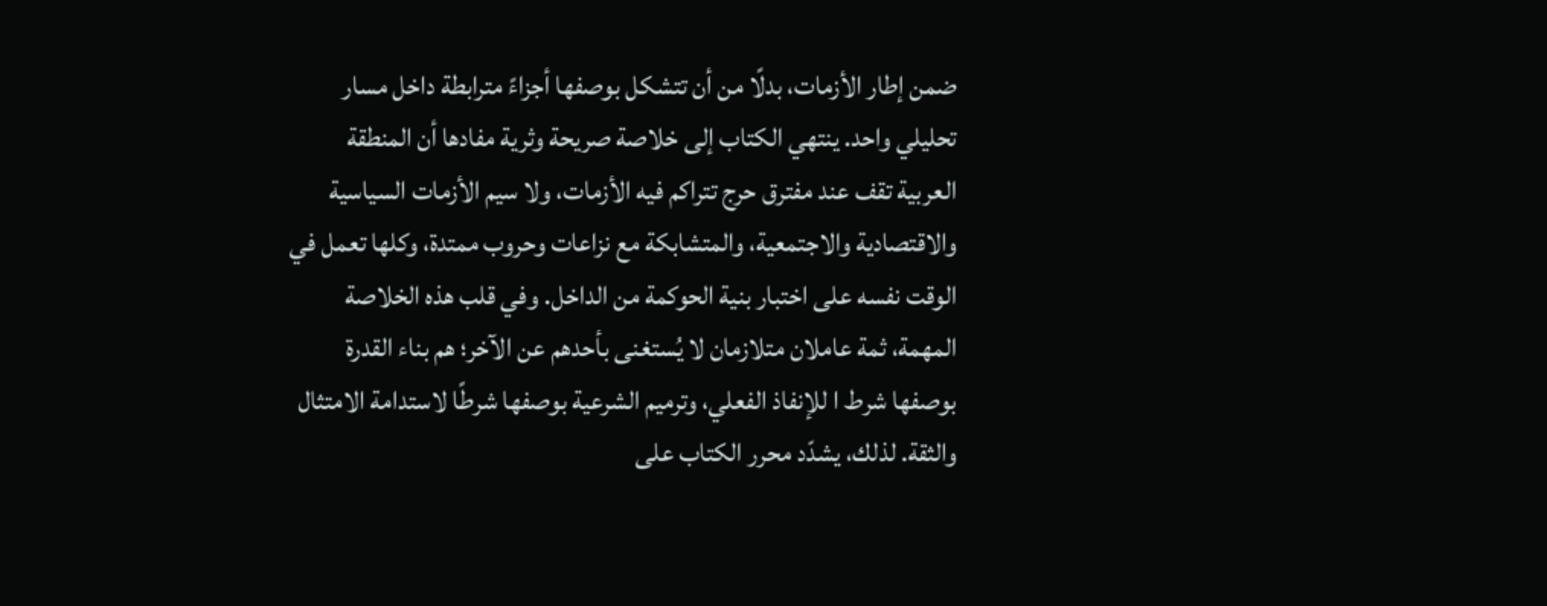ضمن إطار الأزمات، بدلًا من أن تتشكل بوصفها أجزاءً مترابطة داخل مسار تحليلي واحد. ينتهي الكتاب إلى خلاصة صريحة وثرية مفادها أن المنطقة العربية تقف عند مفترق حرج تتراكم فيه الأزمات، ولا سيم الأزمات السياسية والاقتصادية والاجتمعية، والمتشابكة مع نزاعات وحروب ممتدة، وكلها تعمل في الوقت نفسه على اختبار بنية الحوكمة من الداخل. وفي قلب هذه الخلاصة المهمة، ثمة عاملان متلازمان لا يُستغنى بأحدهم عن الآخر؛ هم بناء القدرة بوصفها شرط ا للإنفاذ الفعلي، وترميم الشرعية بوصفها شرطًا لاستدامة الامتثال والثقة. لذلك، يشدّد محرر الكتاب على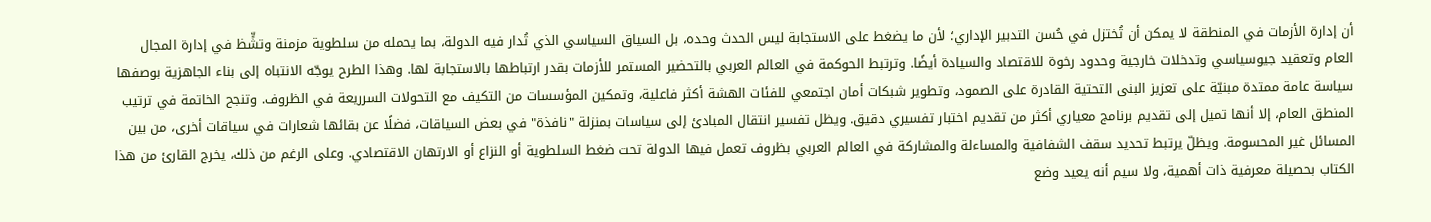أن إدارة الأزمات في المنطقة لا يمكن أن تُختزل في حُسن التدبير الإداري؛ لأن ما يضغط على الاستجابة ليس الحدث وحده، بل السياق السياسي الذي تُدار فيه الدولة، بما يحمله من سلطوية مزمنة وتشٍّظ في إدارة المجال العام وتعقيد جيوسياسي وتدخلات خارجية وحدود رخوة للاقتصاد والسيادة أيضًا. وترتبط الحوكمة في العالم العربي بالتحضير المستمر للأزمات بقدر ارتباطها بالاستجابة لها. وهذا الطرح يوجّه الانتباه إلى بناء الجاهزية بوصفها سياسة عامة ممتدة مبنيّة على تعزيز البنى التحتية القادرة على الصمود، وتطوير شبكات أمان اجتمعي للفئات الهشة أكثر فاعلية، وتمكين المؤسسات من التكيف مع التحولات السرريعة في الظروف. وتنجح الخاتمة في ترتيب المنطق العام، إلا أنها تميل إلى تقديم برنامج معياري أكثر من تقديم اختبار تفسيري دقيق. ويظل تفسير انتقال المبادئ إلى سياسات بمنزلة "نافذة" في بعض السياقات، فضلًا عن بقائها شعارات في سياقات أخرى، من بين المسائل غير المحسومة. ويظلّ يرتبط تحديد سقف الشفافية والمساءلة والمشاركة في العالم العربي بظروف تعمل فيها الدولة تحت ضغط السلطوية أو النزاع أو الارتهان الاقتصادي. وعلى الرغم من ذلك، يخرج القارئ من هذا الكتاب بحصيلة معرفية ذات أهمية، ولا سيم أنه يعيد وضع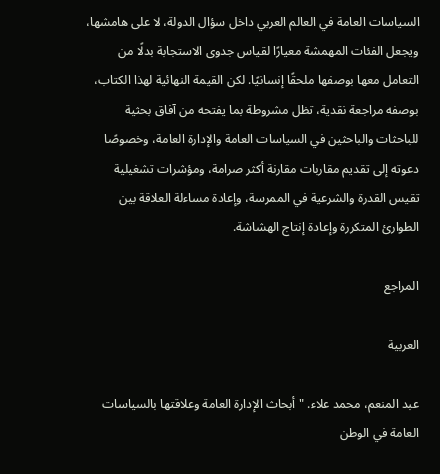السياسات العامة في العالم العربي داخل سؤال الدولة، لا على هامشها، ويجعل الفئات المهمشة معيارًا لقياس جدوى الاستجابة بدلًا من التعامل معها بوصفها ملحقًا إنسانيًا. لكن القيمة النهائية لهذا الكتاب، بوصفه مراجعة نقدية، تظل مشروطة بما يفتحه من آفاق بحثية للباحثات والباحثين في السياسات العامة والإدارة العامة، وخصوصًا دعوته إلى تقديم مقاربات مقارنة أكثر صرامة، ومؤشرات تشغيلية تقيس القدرة والشرعية في الممرسة، وإعادة مساءلة العلاقة بين الطوارئ المتكررة وإعادة إنتاج الهشاشة.

المراجع

العربية

عبد المنعم، محمد علاء. "أبحاث الإدارة العامة وعلاقتها بالسياسات العامة في الوطن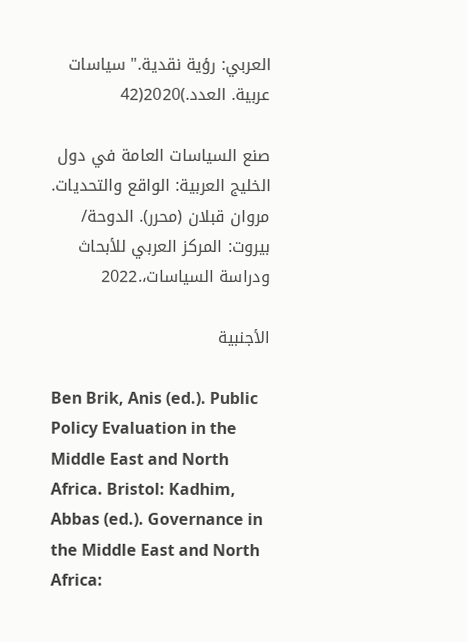العربي: رؤية نقدية." سياسات عربية. العدد.)2020(42

صنع السياسات العامة في دول الخليج العربية: الواقع والتحديات. مروان قبلان (محرر). الدوحة/ بيروت: المركز العربي للأبحاث ودراسة السياسات،.2022

الأجنبية

Ben Brik, Anis (ed.). Public Policy Evaluation in the Middle East and North Africa. Bristol: Kadhim, Abbas (ed.). Governance in the Middle East and North Africa: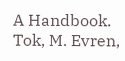A Handbook. Tok, M. Evren,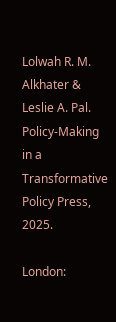Lolwah R. M. Alkhater & Leslie A. Pal. Policy-Making in a Transformative Policy Press, 2025.

London: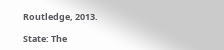Routledge, 2013.

State: The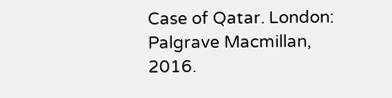Case of Qatar. London: Palgrave Macmillan, 2016.